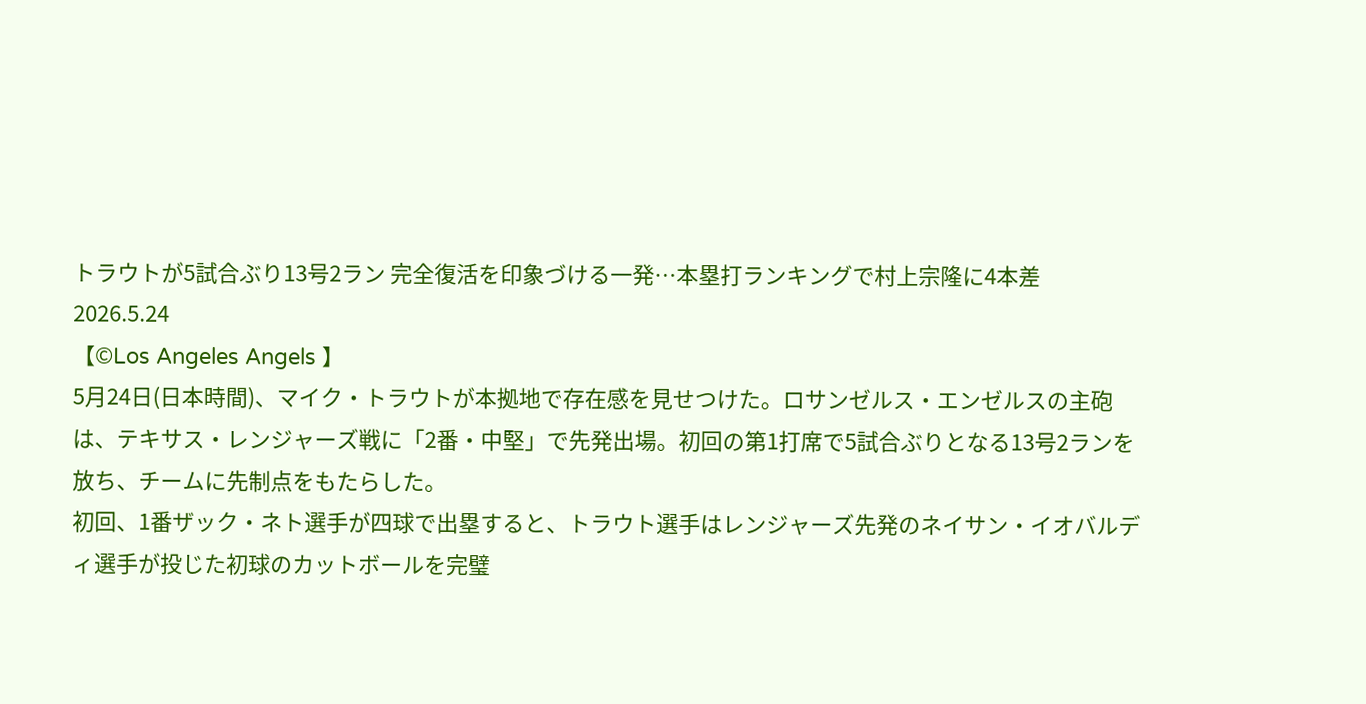トラウトが5試合ぶり13号2ラン 完全復活を印象づける一発…本塁打ランキングで村上宗隆に4本差
2026.5.24
【©Los Angeles Angels 】
5月24日(日本時間)、マイク・トラウトが本拠地で存在感を見せつけた。ロサンゼルス・エンゼルスの主砲は、テキサス・レンジャーズ戦に「2番・中堅」で先発出場。初回の第1打席で5試合ぶりとなる13号2ランを放ち、チームに先制点をもたらした。
初回、1番ザック・ネト選手が四球で出塁すると、トラウト選手はレンジャーズ先発のネイサン・イオバルディ選手が投じた初球のカットボールを完璧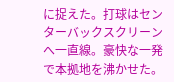に捉えた。打球はセンターバックスクリーンへ一直線。豪快な一発で本拠地を沸かせた。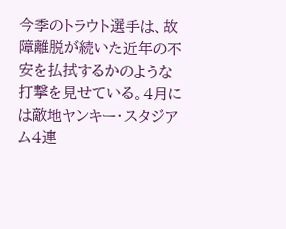今季のトラウト選手は、故障離脱が続いた近年の不安を払拭するかのような打撃を見せている。4月には敵地ヤンキー・スタジアム4連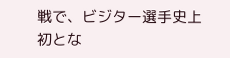戦で、ビジター選手史上初とな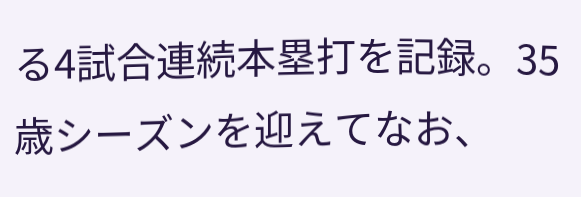る4試合連続本塁打を記録。35歳シーズンを迎えてなお、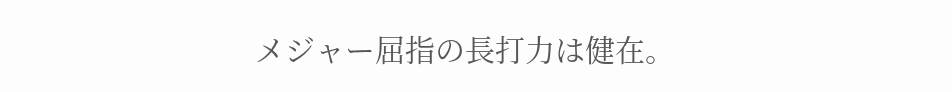メジャー屈指の長打力は健在。